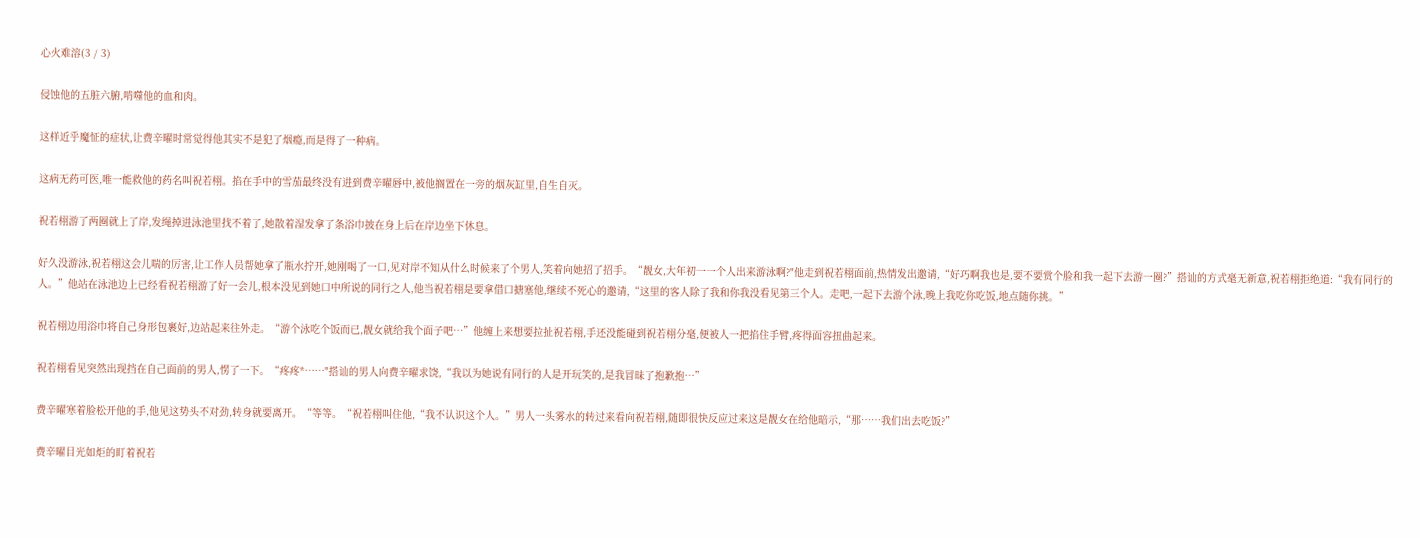心火难溶(3 / 3)

侵蚀他的五脏六腑,啃噬他的血和肉。

这样近乎魔怔的症状,让费辛曜时常觉得他其实不是犯了烟瘾,而是得了一种病。

这病无药可医,唯一能救他的药名叫祝若栩。掐在手中的雪茄最终没有进到费辛曜唇中,被他搁置在一旁的烟灰缸里,自生自灭。

祝若栩游了两圈就上了岸,发绳掉进泳池里找不着了,她散着湿发拿了条浴巾披在身上后在岸边坐下休息。

好久没游泳,祝若栩这会儿喘的厉害,让工作人员帮她拿了瓶水拧开,她刚喝了一口,见对岸不知从什么时候来了个男人,笑着向她招了招手。“靓女,大年初一一个人出来游泳啊?"他走到祝若栩面前,热情发出邀请,“好巧啊我也是,要不要赏个脸和我一起下去游一圈?”搭讪的方式毫无新意,祝若栩拒绝道:“我有同行的人。”他站在泳池边上已经看祝若栩游了好一会儿,根本没见到她口中所说的同行之人,他当祝若栩是要拿借口搪塞他,继续不死心的邀请,“这里的客人除了我和你我没看见第三个人。走吧,一起下去游个泳,晚上我吃你吃饭,地点随你挑。”

祝若栩边用浴巾将自己身形包裹好,边站起来往外走。“游个泳吃个饭而已,靓女就给我个面子吧…”他缠上来想要拉扯祝若栩,手还没能碰到祝若栩分毫,便被人一把掐住手臂,疼得面容扭曲起来。

祝若栩看见突然出现挡在自己面前的男人,愣了一下。“疼疼*……"搭讪的男人向费辛曜求饶,“我以为她说有同行的人是开玩笑的,是我冒昧了抱歉抱…”

费辛曜寒着脸松开他的手,他见这势头不对劲,转身就要离开。“等等。“祝若栩叫住他,“我不认识这个人。”男人一头雾水的转过来看向祝若栩,随即很快反应过来这是靓女在给他暗示,“那……我们出去吃饭?”

费辛曜目光如炬的盯着祝若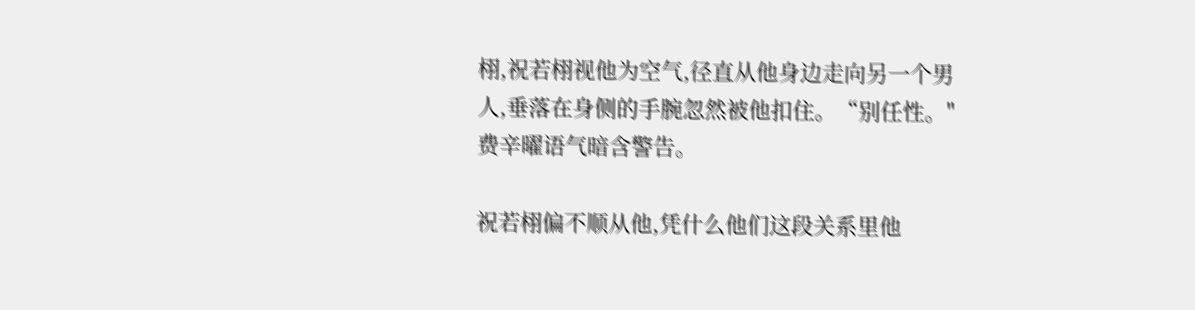栩,祝若栩视他为空气,径直从他身边走向另一个男人,垂落在身侧的手腕忽然被他扣住。“别任性。"费辛曜语气暗含警告。

祝若栩偏不顺从他,凭什么他们这段关系里他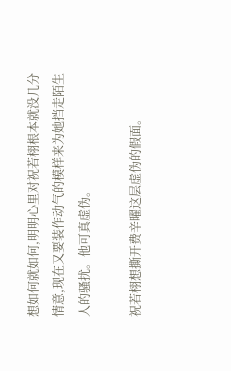想如何就如何,明明心里对祝若栩根本就没几分情意,现在又要装作动气的模样来为她挡走陌生人的骚扰。他可真虚伪。

祝若栩想撕开费辛曜这层虚伪的假面。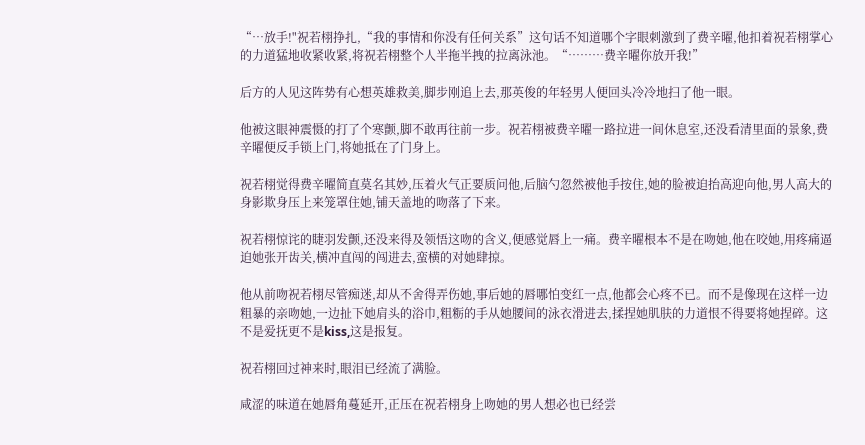“…放手!"祝若栩挣扎,“我的事情和你没有任何关系”这句话不知道哪个字眼刺激到了费辛曜,他扣着祝若栩掌心的力道猛地收紧收紧,将祝若栩整个人半拖半拽的拉离泳池。“………费辛曜你放开我!”

后方的人见这阵势有心想英雄救美,脚步刚追上去,那英俊的年轻男人便回头冷冷地扫了他一眼。

他被这眼神震慑的打了个寒颤,脚不敢再往前一步。祝若栩被费辛曜一路拉进一间休息室,还没看清里面的景象,费辛曜便反手锁上门,将她抵在了门身上。

祝若栩觉得费辛曜简直莫名其妙,压着火气正要质问他,后脑勺忽然被他手按住,她的脸被迫抬高迎向他,男人高大的身影欺身压上来笼罩住她,铺天盖地的吻落了下来。

祝若栩惊诧的睫羽发颤,还没来得及领悟这吻的含义,便感觉唇上一痛。费辛曜根本不是在吻她,他在咬她,用疼痛逼迫她张开齿关,横冲直闯的闯进去,蛮横的对她肆掠。

他从前吻祝若栩尽管痴迷,却从不舍得弄伤她,事后她的唇哪怕变红一点,他都会心疼不已。而不是像现在这样一边粗暴的亲吻她,一边扯下她肩头的浴巾,粗粝的手从她腰间的泳衣滑进去,揉捏她肌肤的力道恨不得要将她捏碎。这不是爱抚更不是kiss,这是报复。

祝若栩回过神来时,眼泪已经流了满脸。

咸涩的味道在她唇角蔓延开,正压在祝若栩身上吻她的男人想必也已经尝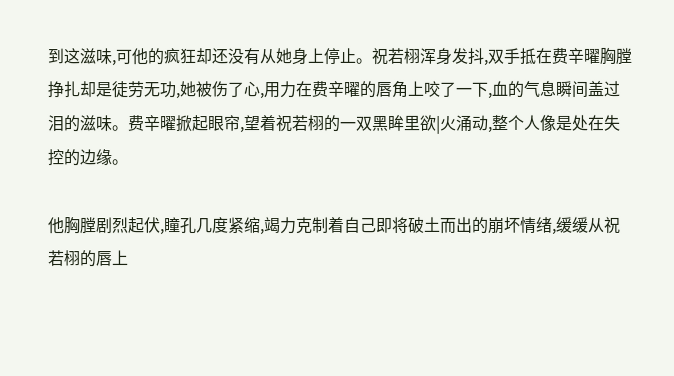到这滋味,可他的疯狂却还没有从她身上停止。祝若栩浑身发抖,双手抵在费辛曜胸膛挣扎却是徒劳无功,她被伤了心,用力在费辛曜的唇角上咬了一下,血的气息瞬间盖过泪的滋味。费辛曜掀起眼帘,望着祝若栩的一双黑眸里欲|火涌动,整个人像是处在失控的边缘。

他胸膛剧烈起伏,瞳孔几度紧缩,竭力克制着自己即将破土而出的崩坏情绪,缓缓从祝若栩的唇上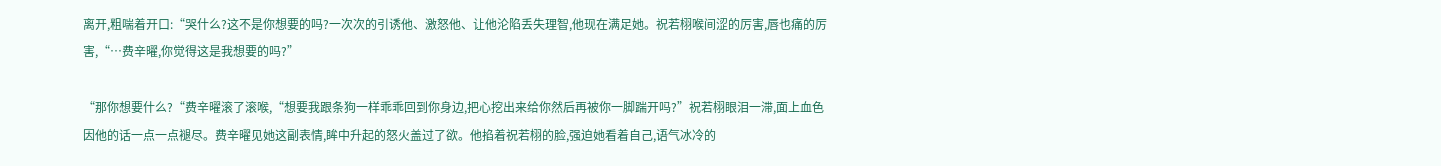离开,粗喘着开口:“哭什么?这不是你想要的吗?一次次的引诱他、激怒他、让他沦陷丢失理智,他现在满足她。祝若栩喉间涩的厉害,唇也痛的厉害,“…费辛曜,你觉得这是我想要的吗?”

“那你想要什么?“费辛曜滚了滚喉,“想要我跟条狗一样乖乖回到你身边,把心挖出来给你然后再被你一脚踹开吗?”祝若栩眼泪一滞,面上血色因他的话一点一点褪尽。费辛曜见她这副表情,眸中升起的怒火盖过了欲。他掐着祝若栩的脸,强迫她看着自己,语气冰冷的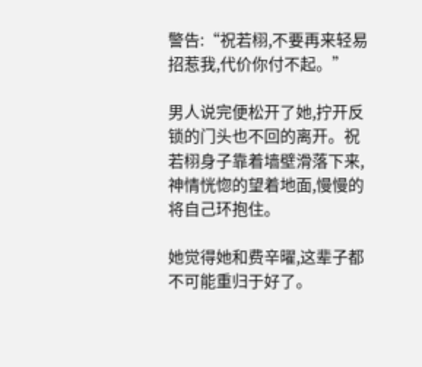警告:“祝若栩,不要再来轻易招惹我,代价你付不起。”

男人说完便松开了她,拧开反锁的门头也不回的离开。祝若栩身子靠着墙壁滑落下来,神情恍惚的望着地面,慢慢的将自己环抱住。

她觉得她和费辛曜,这辈子都不可能重归于好了。